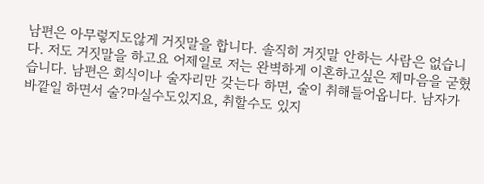남편은 아무렇지도않게 거짓말을 합니다. 솔직히 거짓말 안하는 사람은 없습니다. 저도 거짓말을 하고요 어제일로 저는 완벽하게 이혼하고싶은 제마음을 굳혔습니다. 남편은 회식이나 술자리만 갖는다 하면, 술이 취해들어옵니다. 남자가 바깥일 하면서 술?마실수도있지요, 취할수도 있지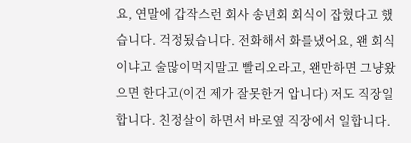요, 연말에 갑작스런 회사 송년회 회식이 잡혔다고 했습니다. 걱정됬습니다. 전화해서 화를냈어요, 왠 회식이냐고 술많이먹지말고 빨리오라고, 왠만하면 그냥왔으면 한다고(이건 제가 잘못한거 압니다) 저도 직장일 합니다. 친정살이 하면서 바로옆 직장에서 일합니다.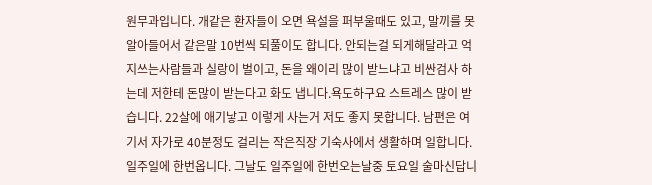원무과입니다. 개같은 환자들이 오면 욕설을 퍼부울때도 있고, 말끼를 못알아들어서 같은말 10번씩 되풀이도 합니다. 안되는걸 되게해달라고 억지쓰는사람들과 실랑이 벌이고, 돈을 왜이리 많이 받느냐고 비싼검사 하는데 저한테 돈많이 받는다고 화도 냅니다.욕도하구요 스트레스 많이 받습니다. 22살에 애기낳고 이렇게 사는거 저도 좋지 못합니다. 남편은 여기서 자가로 40분정도 걸리는 작은직장 기숙사에서 생활하며 일합니다. 일주일에 한번옵니다. 그날도 일주일에 한번오는날중 토요일 술마신답니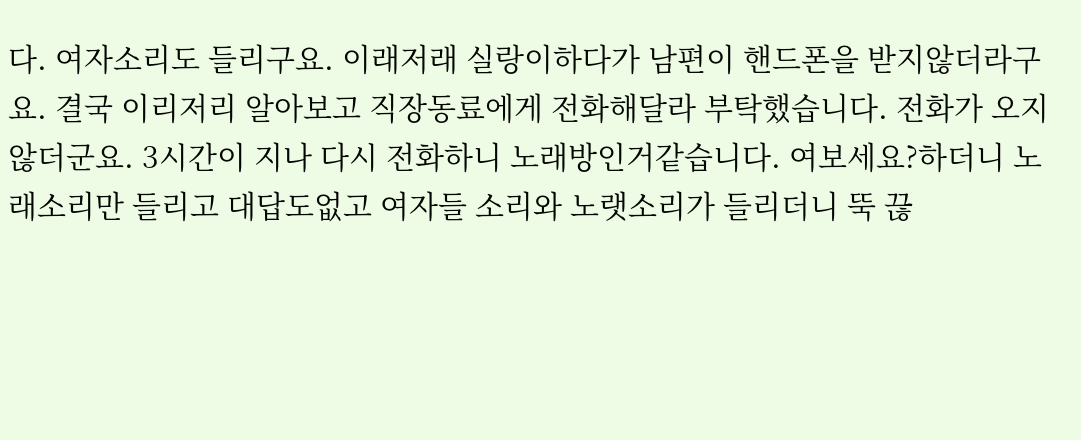다. 여자소리도 들리구요. 이래저래 실랑이하다가 남편이 핸드폰을 받지않더라구요. 결국 이리저리 알아보고 직장동료에게 전화해달라 부탁했습니다. 전화가 오지않더군요. 3시간이 지나 다시 전화하니 노래방인거같습니다. 여보세요?하더니 노래소리만 들리고 대답도없고 여자들 소리와 노랫소리가 들리더니 뚝 끊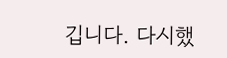깁니다. 다시했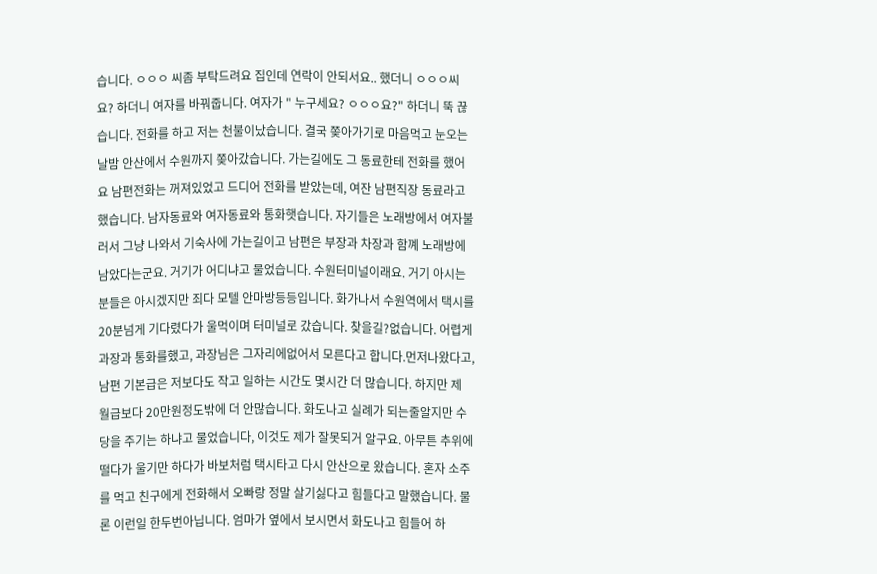습니다. ㅇㅇㅇ 씨좀 부탁드려요 집인데 연락이 안되서요.. 했더니 ㅇㅇㅇ씨요? 하더니 여자를 바꿔줍니다. 여자가 " 누구세요? ㅇㅇㅇ요?" 하더니 뚝 끊습니다. 전화를 하고 저는 천불이났습니다. 결국 쫒아가기로 마음먹고 눈오는날밤 안산에서 수원까지 쫒아갔습니다. 가는길에도 그 동료한테 전화를 했어요 남편전화는 꺼져있었고 드디어 전화를 받았는데, 여잔 남편직장 동료라고 했습니다. 남자동료와 여자동료와 통화햇습니다. 자기들은 노래방에서 여자불러서 그냥 나와서 기숙사에 가는길이고 남편은 부장과 차장과 함꼐 노래방에 남았다는군요. 거기가 어디냐고 물었습니다. 수원터미널이래요. 거기 아시는분들은 아시겠지만 죄다 모텔 안마방등등입니다. 화가나서 수원역에서 택시를 20분넘게 기다렸다가 울먹이며 터미널로 갔습니다. 찾을길?없습니다. 어렵게 과장과 통화를했고, 과장님은 그자리에없어서 모른다고 합니다.먼저나왔다고, 남편 기본급은 저보다도 작고 일하는 시간도 몇시간 더 많습니다. 하지만 제 월급보다 20만원정도밖에 더 안많습니다. 화도나고 실례가 되는줄알지만 수당을 주기는 하냐고 물었습니다, 이것도 제가 잘못되거 알구요. 아무튼 추위에 떨다가 울기만 하다가 바보처럼 택시타고 다시 안산으로 왔습니다. 혼자 소주를 먹고 친구에게 전화해서 오빠랑 정말 살기싫다고 힘들다고 말했습니다. 물론 이런일 한두번아닙니다. 엄마가 옆에서 보시면서 화도나고 힘들어 하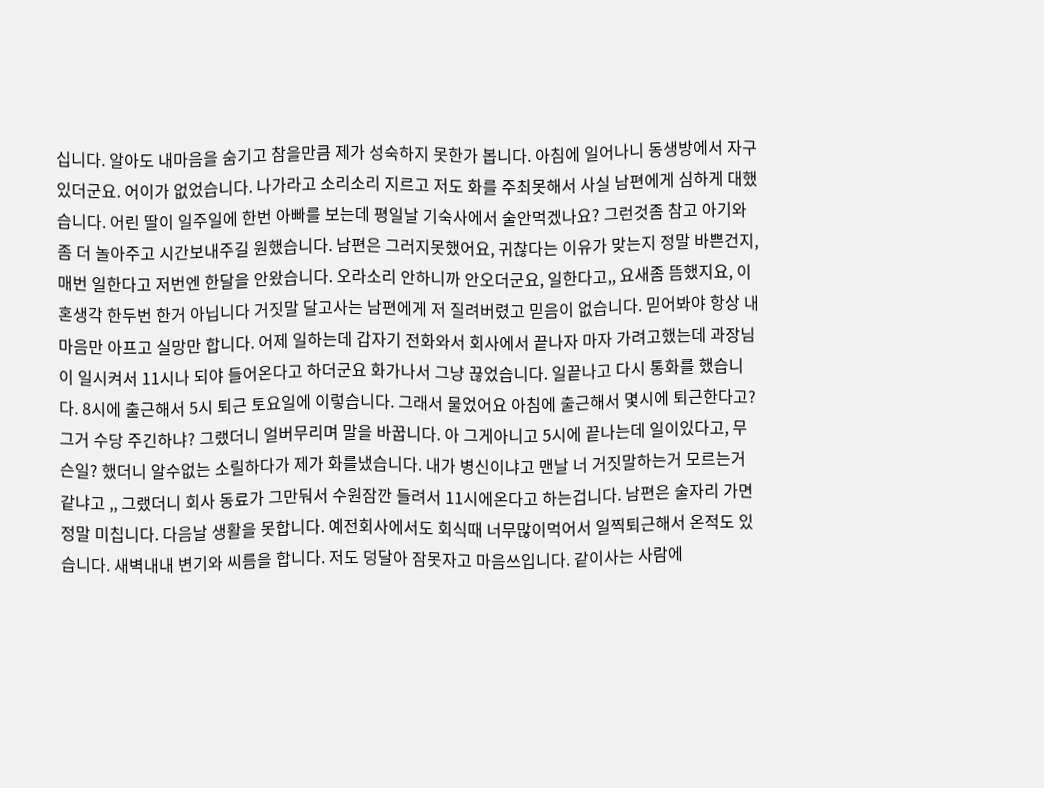십니다. 알아도 내마음을 숨기고 참을만큼 제가 성숙하지 못한가 봅니다. 아침에 일어나니 동생방에서 자구있더군요. 어이가 없었습니다. 나가라고 소리소리 지르고 저도 화를 주최못해서 사실 남편에게 심하게 대했습니다. 어린 딸이 일주일에 한번 아빠를 보는데 평일날 기숙사에서 술안먹겠나요? 그런것좀 참고 아기와 좀 더 놀아주고 시간보내주길 원했습니다. 남편은 그러지못했어요, 귀찮다는 이유가 맞는지 정말 바쁜건지, 매번 일한다고 저번엔 한달을 안왔습니다. 오라소리 안하니까 안오더군요, 일한다고,, 요새좀 뜸했지요, 이혼생각 한두번 한거 아닙니다 거짓말 달고사는 남편에게 저 질려버렸고 믿음이 없습니다. 믿어봐야 항상 내마음만 아프고 실망만 합니다. 어제 일하는데 갑자기 전화와서 회사에서 끝나자 마자 가려고했는데 과장님이 일시켜서 11시나 되야 들어온다고 하더군요 화가나서 그냥 끊었습니다. 일끝나고 다시 통화를 했습니다. 8시에 출근해서 5시 퇴근 토요일에 이렇습니다. 그래서 물었어요 아침에 출근해서 몇시에 퇴근한다고? 그거 수당 주긴하냐? 그랬더니 얼버무리며 말을 바꿉니다. 아 그게아니고 5시에 끝나는데 일이있다고, 무슨일? 했더니 알수없는 소릴하다가 제가 화를냈습니다. 내가 병신이냐고 맨날 너 거짓말하는거 모르는거 같냐고 ,, 그랬더니 회사 동료가 그만둬서 수원잠깐 들려서 11시에온다고 하는겁니다. 남편은 술자리 가면 정말 미칩니다. 다음날 생활을 못합니다. 예전회사에서도 회식때 너무많이먹어서 일찍퇴근해서 온적도 있습니다. 새벽내내 변기와 씨름을 합니다. 저도 덩달아 잠못자고 마음쓰입니다. 같이사는 사람에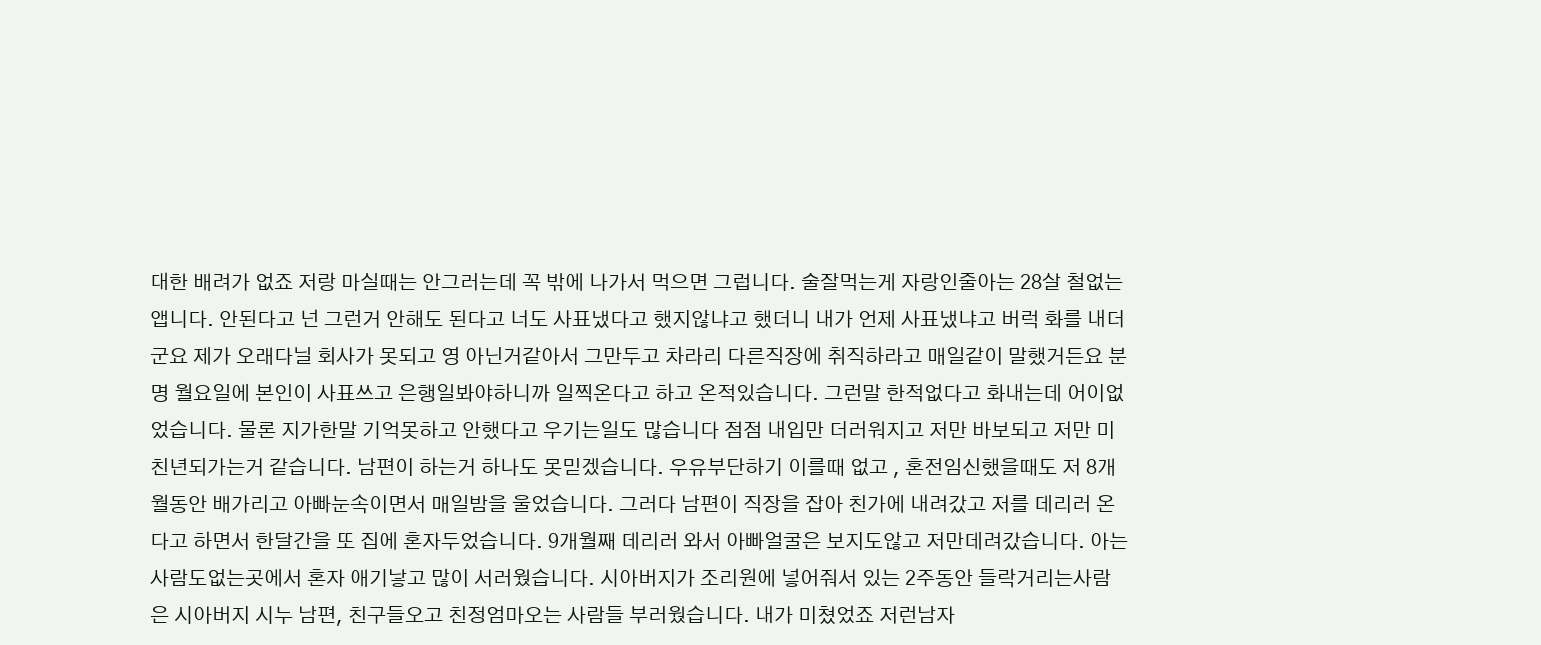대한 배려가 없죠 저랑 마실때는 안그러는데 꼭 밖에 나가서 먹으면 그럽니다. 술잘먹는게 자랑인줄아는 28살 철없는 앱니다. 안된다고 넌 그런거 안해도 된다고 너도 사표냈다고 했지않냐고 했더니 내가 언제 사표냈냐고 버럭 화를 내더군요 제가 오래다닐 회사가 못되고 영 아닌거같아서 그만두고 차라리 다른직장에 취직하라고 매일같이 말했거든요 분명 월요일에 본인이 사표쓰고 은행일봐야하니까 일찍온다고 하고 온적있습니다. 그런말 한적없다고 화내는데 어이없었습니다. 물론 지가한말 기억못하고 안했다고 우기는일도 많습니다 점점 내입만 더러워지고 저만 바보되고 저만 미친년되가는거 같습니다. 남편이 하는거 하나도 못믿겠습니다. 우유부단하기 이를때 없고 , 혼전임신했을때도 저 8개월동안 배가리고 아빠눈속이면서 매일밤을 울었습니다. 그러다 남편이 직장을 잡아 친가에 내려갔고 저를 데리러 온다고 하면서 한달간을 또 집에 혼자두었습니다. 9개월째 데리러 와서 아빠얼굴은 보지도않고 저만데려갔습니다. 아는사람도없는곳에서 혼자 애기낳고 많이 서러웠습니다. 시아버지가 조리원에 넣어줘서 있는 2주동안 들락거리는사람은 시아버지 시누 남편, 친구들오고 친정엄마오는 사람들 부러웠습니다. 내가 미쳤었죠 저런남자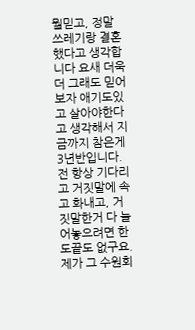뭘믿고, 정말 쓰레기랑 결혼했다고 생각합니다 요새 더욱더 그래도 믿어보자 애기도있고 살아야한다고 생각해서 지금까지 참은게 3년반입니다. 전 항상 기다리고 거짓말에 속고 화내고, 거짓말한거 다 늘어놓으려면 한도끝도 없구요. 제가 그 수원회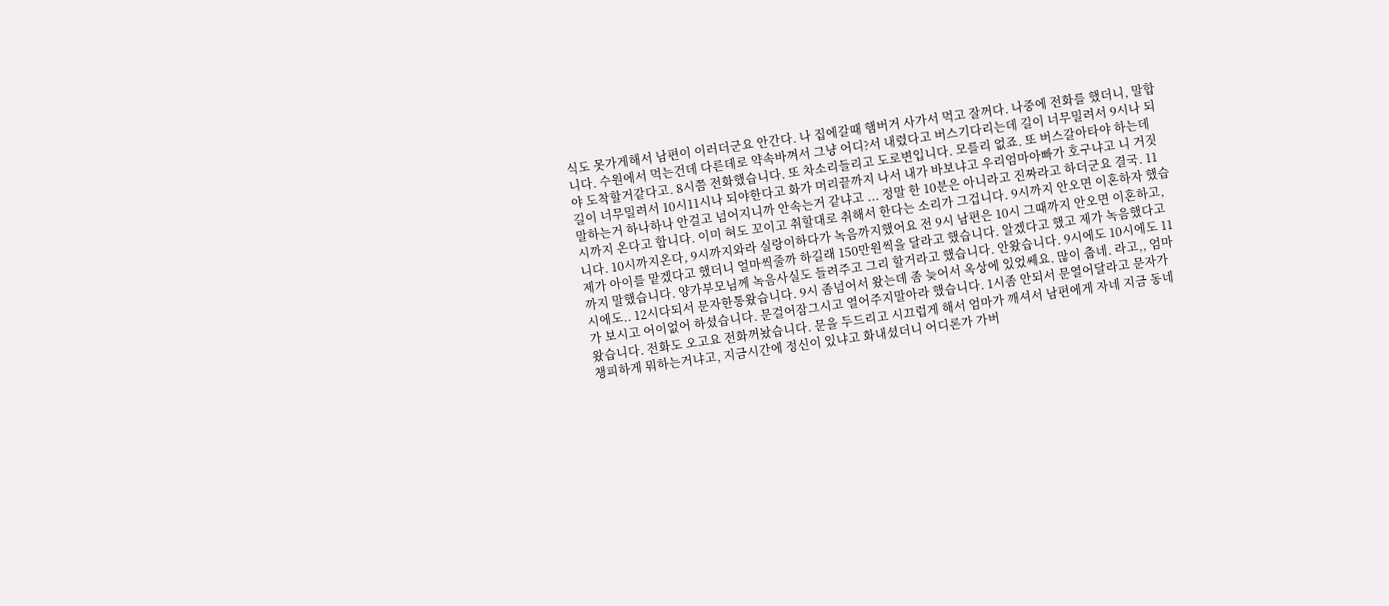식도 못가게해서 남편이 이러더군요 안간다. 나 집에갈때 햄버거 사가서 먹고 잘꺼다. 나중에 전화를 했더니, 말합니다. 수원에서 먹는건데 다른데로 약속바껴서 그냥 어디?서 내렸다고 버스기다리는데 길이 너무밀려서 9시나 되야 도착할거같다고. 8시쯤 전화했습니다. 또 차소리들리고 도로변입니다. 모를리 없죠. 또 버스갈아타야 하는데 길이 너무밀려서 10시11시나 되야한다고 화가 머리끝까지 나서 내가 바보냐고 우리엄마아빠가 호구냐고 니 거짓말하는거 하나하나 안걸고 넘어지니까 안속는거 같냐고 ... 정말 한 10분은 아니라고 진짜라고 하더군요 결국. 11시까지 온다고 합니다. 이미 혀도 꼬이고 취할대로 취해서 한다는 소리가 그겁니다. 9시까지 안오면 이혼하자 했습니다. 10시까지온다, 9시까지와라 실랑이하다가 녹음까지했어요 전 9시 남편은 10시 그때까지 안오면 이혼하고, 제가 아이를 맡겠다고 했더니 얼마씩줄까 하길래 150만원씩을 달라고 했습니다. 알겠다고 했고 제가 녹음했다고 까지 말했습니다. 양가부모님께 녹음사실도 들려주고 그리 할거라고 했습니다. 안왔습니다. 9시에도 10시에도 11시에도.. 12시다되서 문자한통왔습니다. 9시 좀넘어서 왔는데 좀 늦어서 옥상에 있었쎄요. 많이 춥네. 라고,, 엄마가 보시고 어이없어 하셨습니다. 문걸어잠그시고 열어주지말아라 했습니다. 1시좀 안되서 문열어달라고 문자가 왔습니다. 전화도 오고요 전화꺼놨습니다. 문을 두드리고 시끄럽게 해서 엄마가 깨셔서 남편에게 자네 지금 동네챙피하게 뭐하는거냐고, 지금시간에 정신이 있냐고 화내셨더니 어디론가 가버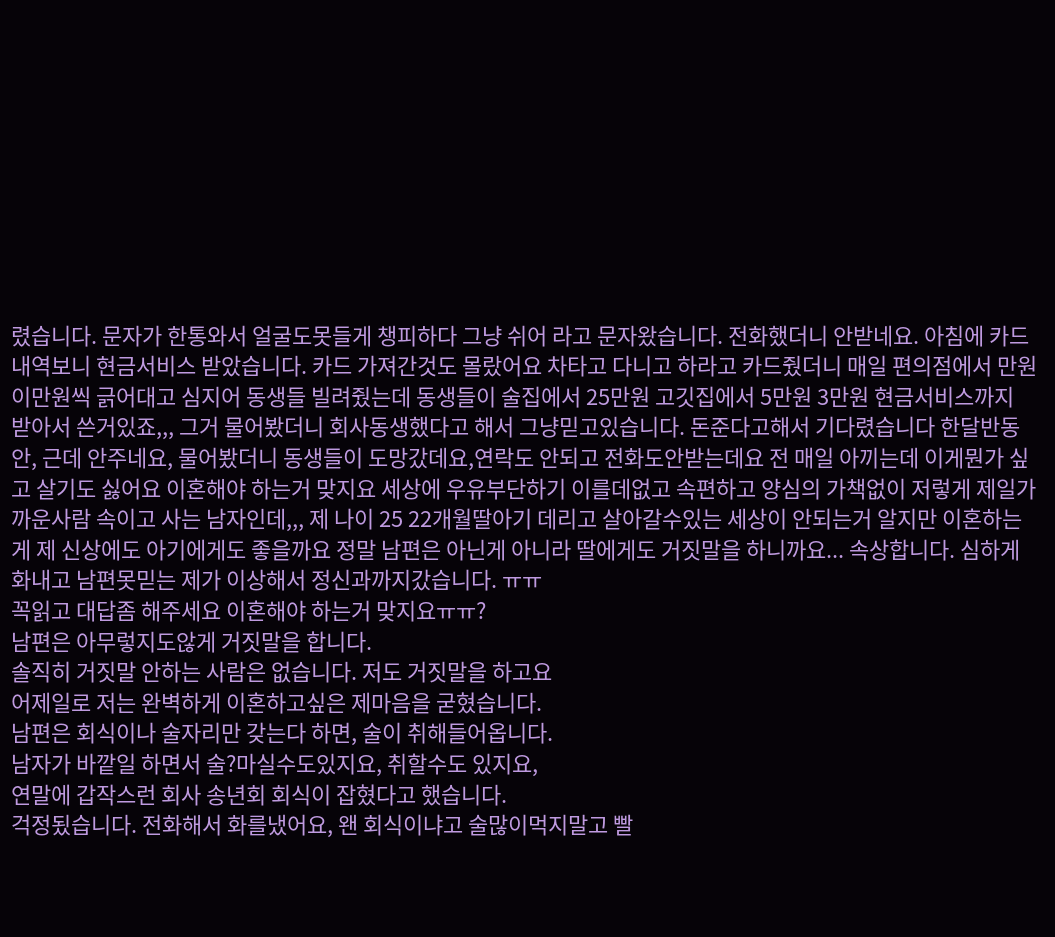렸습니다. 문자가 한통와서 얼굴도못들게 챙피하다 그냥 쉬어 라고 문자왔습니다. 전화했더니 안받네요. 아침에 카드내역보니 현금서비스 받았습니다. 카드 가져간것도 몰랐어요 차타고 다니고 하라고 카드줬더니 매일 편의점에서 만원 이만원씩 긁어대고 심지어 동생들 빌려줬는데 동생들이 술집에서 25만원 고깃집에서 5만원 3만원 현금서비스까지 받아서 쓴거있죠,,, 그거 물어봤더니 회사동생했다고 해서 그냥믿고있습니다. 돈준다고해서 기다렸습니다 한달반동안, 근데 안주네요, 물어봤더니 동생들이 도망갔데요,연락도 안되고 전화도안받는데요 전 매일 아끼는데 이게뭔가 싶고 살기도 싫어요 이혼해야 하는거 맞지요 세상에 우유부단하기 이를데없고 속편하고 양심의 가책없이 저렇게 제일가까운사람 속이고 사는 남자인데,,, 제 나이 25 22개월딸아기 데리고 살아갈수있는 세상이 안되는거 알지만 이혼하는게 제 신상에도 아기에게도 좋을까요 정말 남편은 아닌게 아니라 딸에게도 거짓말을 하니까요... 속상합니다. 심하게 화내고 남편못믿는 제가 이상해서 정신과까지갔습니다. ㅠㅠ
꼭읽고 대답좀 해주세요 이혼해야 하는거 맞지요ㅠㅠ?
남편은 아무렇지도않게 거짓말을 합니다.
솔직히 거짓말 안하는 사람은 없습니다. 저도 거짓말을 하고요
어제일로 저는 완벽하게 이혼하고싶은 제마음을 굳혔습니다.
남편은 회식이나 술자리만 갖는다 하면, 술이 취해들어옵니다.
남자가 바깥일 하면서 술?마실수도있지요, 취할수도 있지요,
연말에 갑작스런 회사 송년회 회식이 잡혔다고 했습니다.
걱정됬습니다. 전화해서 화를냈어요, 왠 회식이냐고 술많이먹지말고 빨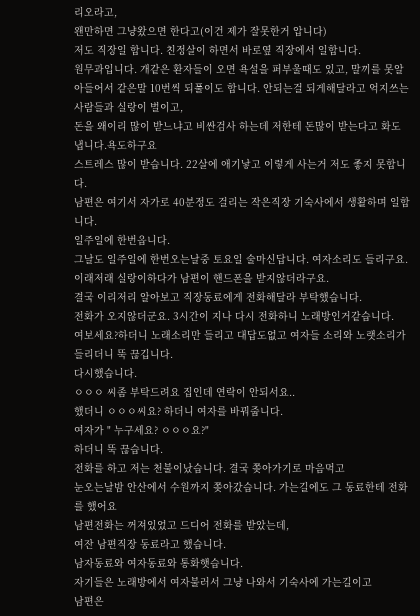리오라고,
왠만하면 그냥왔으면 한다고(이건 제가 잘못한거 압니다)
저도 직장일 합니다. 친정살이 하면서 바로옆 직장에서 일합니다.
원무과입니다. 개같은 환자들이 오면 욕설을 퍼부울때도 있고, 말끼를 못알아들어서 같은말 10번씩 되풀이도 합니다. 안되는걸 되게해달라고 억지쓰는사람들과 실랑이 벌이고,
돈을 왜이리 많이 받느냐고 비싼검사 하는데 저한테 돈많이 받는다고 화도 냅니다.욕도하구요
스트레스 많이 받습니다. 22살에 애기낳고 이렇게 사는거 저도 좋지 못합니다.
남편은 여기서 자가로 40분정도 걸리는 작은직장 기숙사에서 생활하며 일합니다.
일주일에 한번옵니다.
그날도 일주일에 한번오는날중 토요일 술마신답니다. 여자소리도 들리구요.
이래저래 실랑이하다가 남편이 핸드폰을 받지않더라구요.
결국 이리저리 알아보고 직장동료에게 전화해달라 부탁했습니다.
전화가 오지않더군요. 3시간이 지나 다시 전화하니 노래방인거같습니다.
여보세요?하더니 노래소리만 들리고 대답도없고 여자들 소리와 노랫소리가 들리더니 뚝 끊깁니다.
다시했습니다.
ㅇㅇㅇ 씨좀 부탁드려요 집인데 연락이 안되서요..
했더니 ㅇㅇㅇ씨요? 하더니 여자를 바꿔줍니다.
여자가 " 누구세요? ㅇㅇㅇ요?"
하더니 뚝 끊습니다.
전화를 하고 저는 천불이났습니다. 결국 쫒아가기로 마음먹고
눈오는날밤 안산에서 수원까지 쫒아갔습니다. 가는길에도 그 동료한테 전화를 했어요
남편전화는 꺼져있었고 드디어 전화를 받았는데,
여잔 남편직장 동료라고 했습니다.
남자동료와 여자동료와 통화햇습니다.
자기들은 노래방에서 여자불러서 그냥 나와서 기숙사에 가는길이고
남편은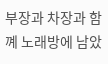부장과 차장과 함꼐 노래방에 남았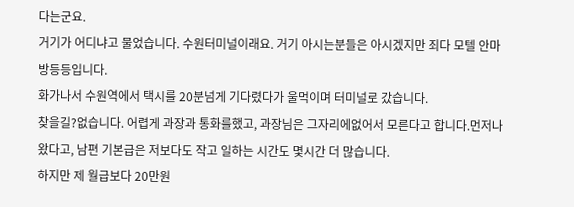다는군요.
거기가 어디냐고 물었습니다. 수원터미널이래요. 거기 아시는분들은 아시겠지만 죄다 모텔 안마방등등입니다.
화가나서 수원역에서 택시를 20분넘게 기다렸다가 울먹이며 터미널로 갔습니다.
찾을길?없습니다. 어렵게 과장과 통화를했고, 과장님은 그자리에없어서 모른다고 합니다.먼저나왔다고, 남편 기본급은 저보다도 작고 일하는 시간도 몇시간 더 많습니다.
하지만 제 월급보다 20만원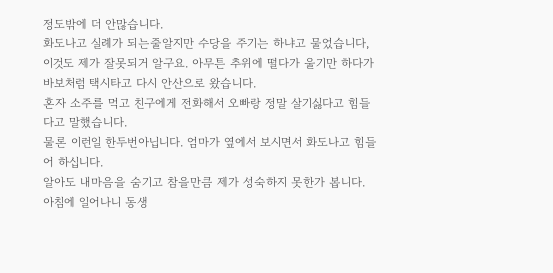정도밖에 더 안많습니다.
화도나고 실례가 되는줄알지만 수당을 주기는 하냐고 물었습니다,
이것도 제가 잘못되거 알구요. 아무튼 추위에 떨다가 울기만 하다가 바보처럼 택시타고 다시 안산으로 왔습니다.
혼자 소주를 먹고 친구에게 전화해서 오빠랑 정말 살기싫다고 힘들다고 말했습니다.
물론 이런일 한두번아닙니다. 엄마가 옆에서 보시면서 화도나고 힘들어 하십니다.
알아도 내마음을 숨기고 참을만큼 제가 성숙하지 못한가 봅니다.
아침에 일어나니 동생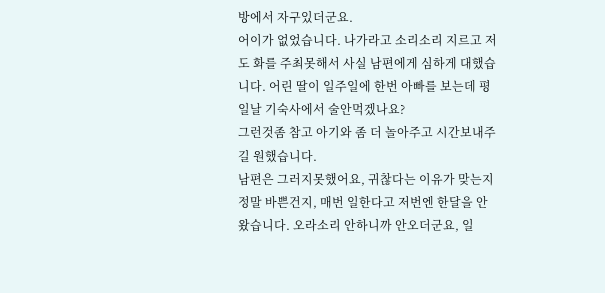방에서 자구있더군요.
어이가 없었습니다. 나가라고 소리소리 지르고 저도 화를 주최못해서 사실 남편에게 심하게 대했습니다. 어린 딸이 일주일에 한번 아빠를 보는데 평일날 기숙사에서 술안먹겠나요?
그런것좀 참고 아기와 좀 더 놀아주고 시간보내주길 원했습니다.
남편은 그러지못했어요, 귀찮다는 이유가 맞는지 정말 바쁜건지, 매번 일한다고 저번엔 한달을 안왔습니다. 오라소리 안하니까 안오더군요, 일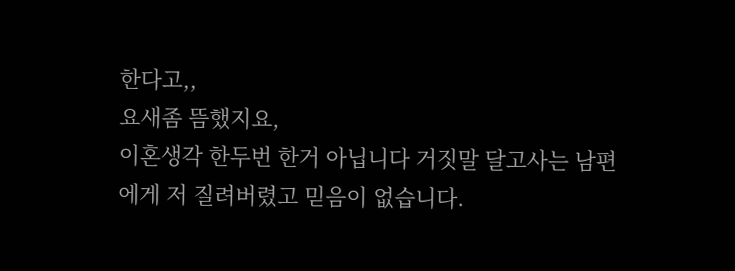한다고,,
요새좀 뜸했지요,
이혼생각 한두번 한거 아닙니다 거짓말 달고사는 남편에게 저 질려버렸고 믿음이 없습니다.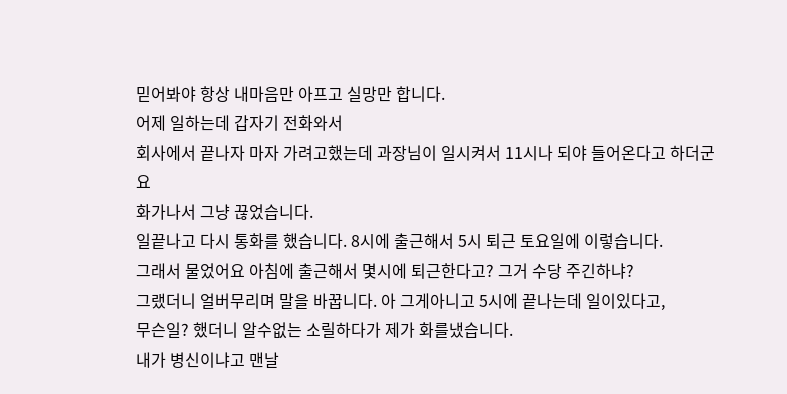믿어봐야 항상 내마음만 아프고 실망만 합니다.
어제 일하는데 갑자기 전화와서
회사에서 끝나자 마자 가려고했는데 과장님이 일시켜서 11시나 되야 들어온다고 하더군요
화가나서 그냥 끊었습니다.
일끝나고 다시 통화를 했습니다. 8시에 출근해서 5시 퇴근 토요일에 이렇습니다.
그래서 물었어요 아침에 출근해서 몇시에 퇴근한다고? 그거 수당 주긴하냐?
그랬더니 얼버무리며 말을 바꿉니다. 아 그게아니고 5시에 끝나는데 일이있다고,
무슨일? 했더니 알수없는 소릴하다가 제가 화를냈습니다.
내가 병신이냐고 맨날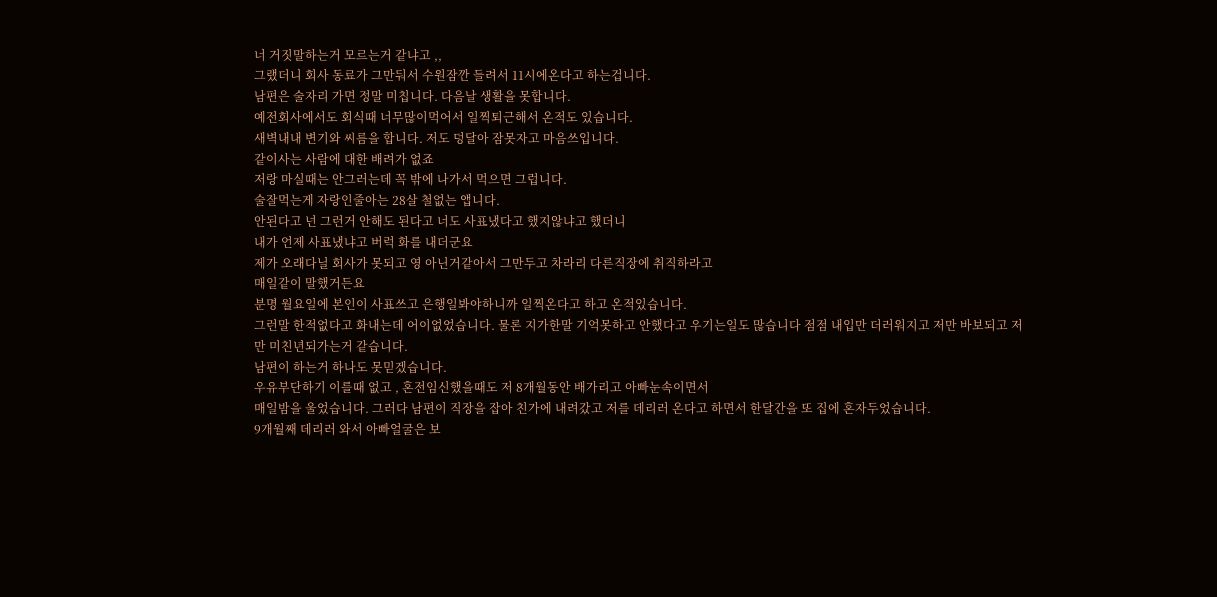너 거짓말하는거 모르는거 같냐고 ,,
그랬더니 회사 동료가 그만둬서 수원잠깐 들려서 11시에온다고 하는겁니다.
남편은 술자리 가면 정말 미칩니다. 다음날 생활을 못합니다.
예전회사에서도 회식때 너무많이먹어서 일찍퇴근해서 온적도 있습니다.
새벽내내 변기와 씨름을 합니다. 저도 덩달아 잠못자고 마음쓰입니다.
같이사는 사람에 대한 배려가 없죠
저랑 마실때는 안그러는데 꼭 밖에 나가서 먹으면 그럽니다.
술잘먹는게 자랑인줄아는 28살 철없는 앱니다.
안된다고 넌 그런거 안해도 된다고 너도 사표냈다고 했지않냐고 했더니
내가 언제 사표냈냐고 버럭 화를 내더군요
제가 오래다닐 회사가 못되고 영 아닌거같아서 그만두고 차라리 다른직장에 취직하라고
매일같이 말했거든요
분명 월요일에 본인이 사표쓰고 은행일봐야하니까 일찍온다고 하고 온적있습니다.
그런말 한적없다고 화내는데 어이없었습니다. 물론 지가한말 기억못하고 안했다고 우기는일도 많습니다 점점 내입만 더러워지고 저만 바보되고 저만 미친년되가는거 같습니다.
남편이 하는거 하나도 못믿겠습니다.
우유부단하기 이를때 없고 , 혼전임신했을때도 저 8개월동안 배가리고 아빠눈속이면서
매일밤을 울었습니다. 그러다 남편이 직장을 잡아 친가에 내려갔고 저를 데리러 온다고 하면서 한달간을 또 집에 혼자두었습니다.
9개월째 데리러 와서 아빠얼굴은 보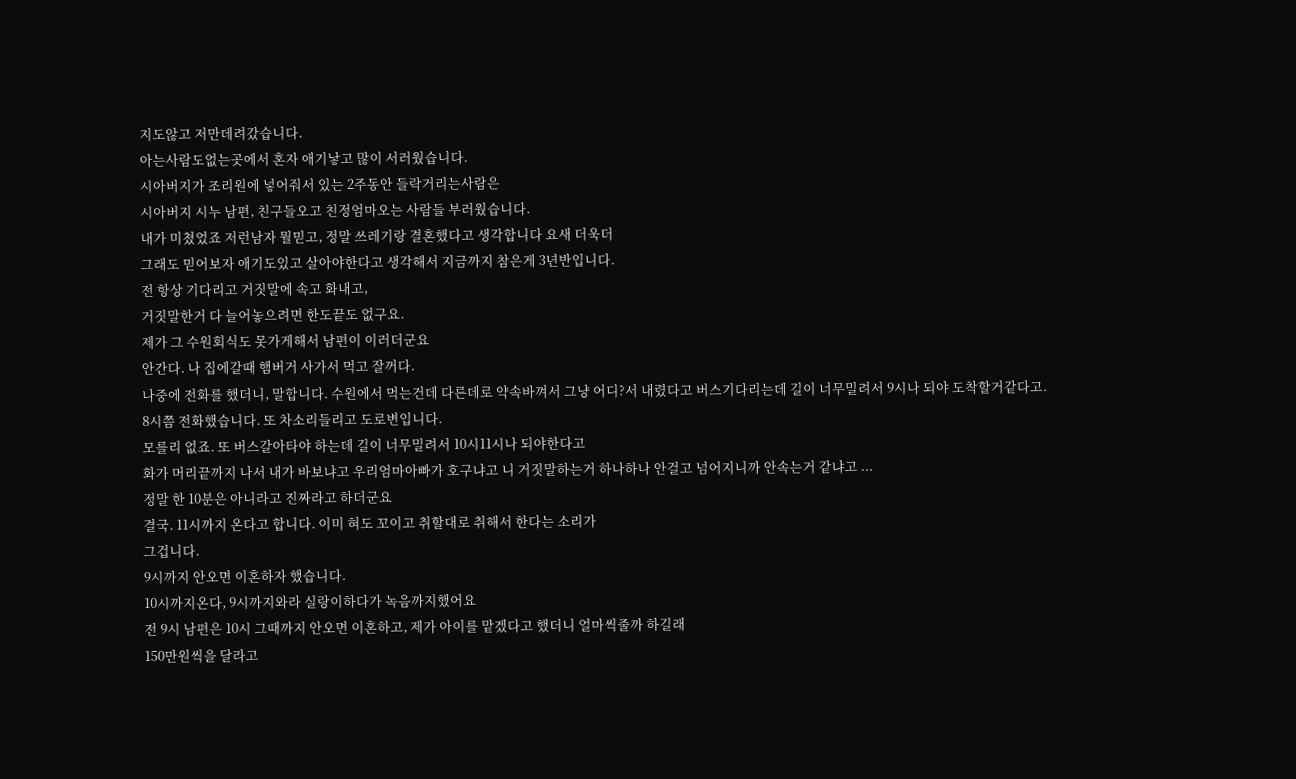지도않고 저만데려갔습니다.
아는사람도없는곳에서 혼자 애기낳고 많이 서러웠습니다.
시아버지가 조리원에 넣어줘서 있는 2주동안 들락거리는사람은
시아버지 시누 남편, 친구들오고 친정엄마오는 사람들 부러웠습니다.
내가 미쳤었죠 저런남자 뭘믿고, 정말 쓰레기랑 결혼했다고 생각합니다 요새 더욱더
그래도 믿어보자 애기도있고 살아야한다고 생각해서 지금까지 참은게 3년반입니다.
전 항상 기다리고 거짓말에 속고 화내고,
거짓말한거 다 늘어놓으려면 한도끝도 없구요.
제가 그 수원회식도 못가게해서 남편이 이러더군요
안간다. 나 집에갈때 햄버거 사가서 먹고 잘꺼다.
나중에 전화를 했더니, 말합니다. 수원에서 먹는건데 다른데로 약속바껴서 그냥 어디?서 내렸다고 버스기다리는데 길이 너무밀려서 9시나 되야 도착할거같다고.
8시쯤 전화했습니다. 또 차소리들리고 도로변입니다.
모를리 없죠. 또 버스갈아타야 하는데 길이 너무밀려서 10시11시나 되야한다고
화가 머리끝까지 나서 내가 바보냐고 우리엄마아빠가 호구냐고 니 거짓말하는거 하나하나 안걸고 넘어지니까 안속는거 같냐고 ...
정말 한 10분은 아니라고 진짜라고 하더군요
결국. 11시까지 온다고 합니다. 이미 혀도 꼬이고 취할대로 취해서 한다는 소리가
그겁니다.
9시까지 안오면 이혼하자 했습니다.
10시까지온다, 9시까지와라 실랑이하다가 녹음까지했어요
전 9시 남편은 10시 그때까지 안오면 이혼하고, 제가 아이를 맡겠다고 했더니 얼마씩줄까 하길래
150만원씩을 달라고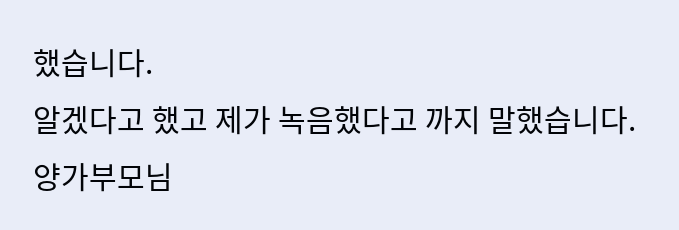했습니다.
알겠다고 했고 제가 녹음했다고 까지 말했습니다.
양가부모님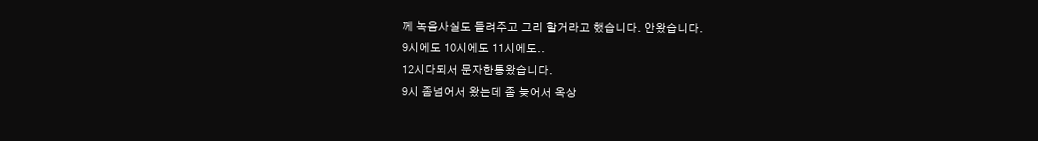께 녹음사실도 들려주고 그리 할거라고 했습니다. 안왔습니다.
9시에도 10시에도 11시에도..
12시다되서 문자한통왔습니다.
9시 좀넘어서 왔는데 좀 늦어서 옥상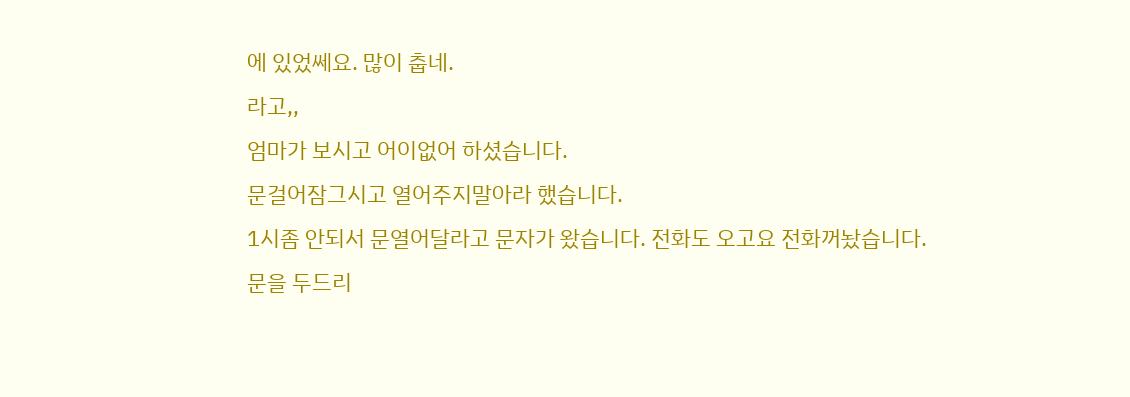에 있었쎄요. 많이 춥네.
라고,,
엄마가 보시고 어이없어 하셨습니다.
문걸어잠그시고 열어주지말아라 했습니다.
1시좀 안되서 문열어달라고 문자가 왔습니다. 전화도 오고요 전화꺼놨습니다.
문을 두드리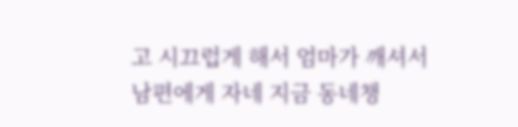고 시끄럽게 해서 엄마가 깨셔서
남편에게 자네 지금 동네챙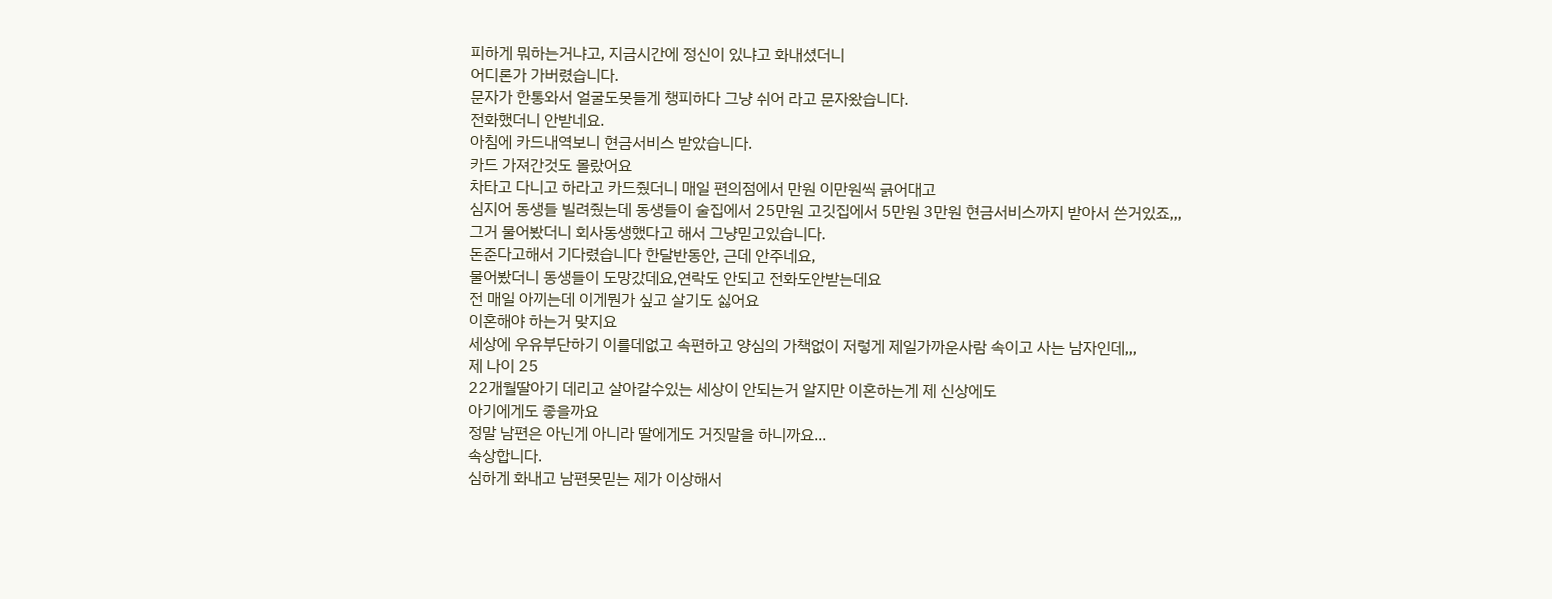피하게 뭐하는거냐고, 지금시간에 정신이 있냐고 화내셨더니
어디론가 가버렸습니다.
문자가 한통와서 얼굴도못들게 챙피하다 그냥 쉬어 라고 문자왔습니다.
전화했더니 안받네요.
아침에 카드내역보니 현금서비스 받았습니다.
카드 가져간것도 몰랐어요
차타고 다니고 하라고 카드줬더니 매일 편의점에서 만원 이만원씩 긁어대고
심지어 동생들 빌려줬는데 동생들이 술집에서 25만원 고깃집에서 5만원 3만원 현금서비스까지 받아서 쓴거있죠,,,
그거 물어봤더니 회사동생했다고 해서 그냥믿고있습니다.
돈준다고해서 기다렸습니다 한달반동안, 근데 안주네요,
물어봤더니 동생들이 도망갔데요,연락도 안되고 전화도안받는데요
전 매일 아끼는데 이게뭔가 싶고 살기도 싫어요
이혼해야 하는거 맞지요
세상에 우유부단하기 이를데없고 속편하고 양심의 가책없이 저렇게 제일가까운사람 속이고 사는 남자인데,,,
제 나이 25
22개월딸아기 데리고 살아갈수있는 세상이 안되는거 알지만 이혼하는게 제 신상에도
아기에게도 좋을까요
정말 남편은 아닌게 아니라 딸에게도 거짓말을 하니까요...
속상합니다.
심하게 화내고 남편못믿는 제가 이상해서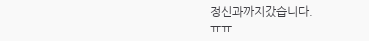정신과까지갔습니다.
ㅠㅠ